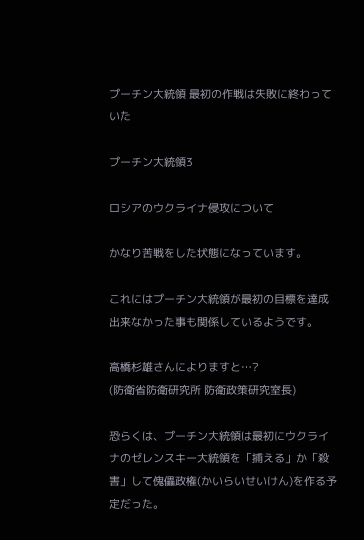プーチン大統領 最初の作戦は失敗に終わっていた

プーチン大統領3

ロシアのウクライナ侵攻について

かなり苦戦をした状態になっています。

これにはプーチン大統領が最初の目標を達成出来なかった事も関係しているようです。

高橋杉雄さんによりますと…?
(防衛省防衛研究所 防衛政策研究室長)

恐らくは、プーチン大統領は最初にウクライナのゼレンスキー大統領を「捕える」か「殺害」して傀儡政権(かいらいせいけん)を作る予定だった。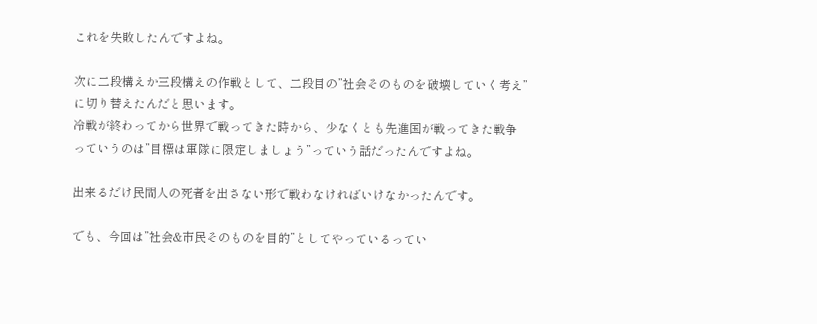これを失敗したんですよね。

次に二段構えか三段構えの作戦として、二段目の”社会そのものを破壊していく考え”に切り替えたんだと思います。
冷戦が終わってから世界で戦ってきた時から、少なくとも先進国が戦ってきた戦争っていうのは”目標は軍隊に限定しましょう”っていう話だったんですよね。

出来るだけ民間人の死者を出さない形で戦わなければいけなかったんです。

でも、今回は”社会&市民そのものを目的”としてやっているってい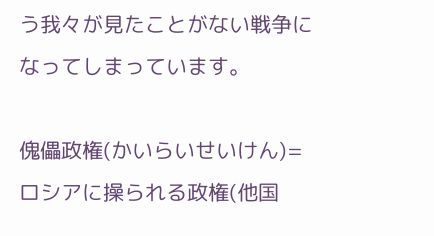う我々が見たことがない戦争になってしまっています。

傀儡政権(かいらいせいけん)= ロシアに操られる政権(他国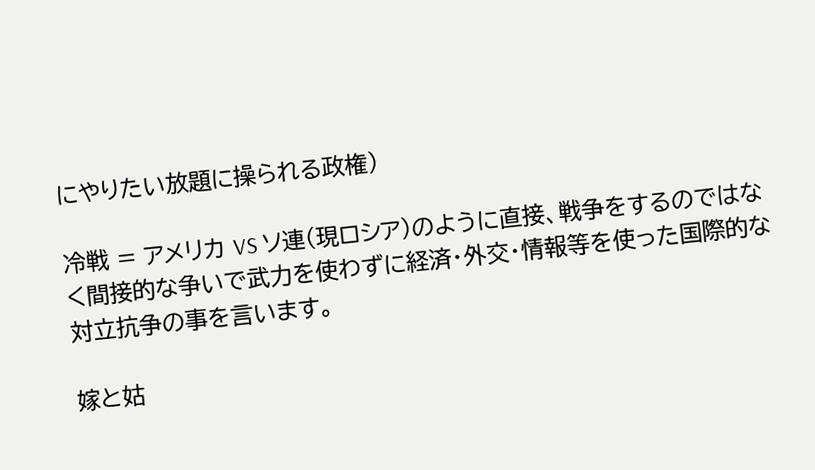にやりたい放題に操られる政権)

冷戦 = アメリカ VS ソ連(現ロシア)のように直接、戦争をするのではなく間接的な争いで武力を使わずに経済・外交・情報等を使った国際的な対立抗争の事を言います。

嫁と姑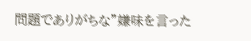問題でありがちな”嫌味を言った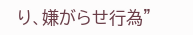り、嫌がらせ行為”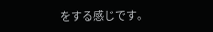をする感じです。